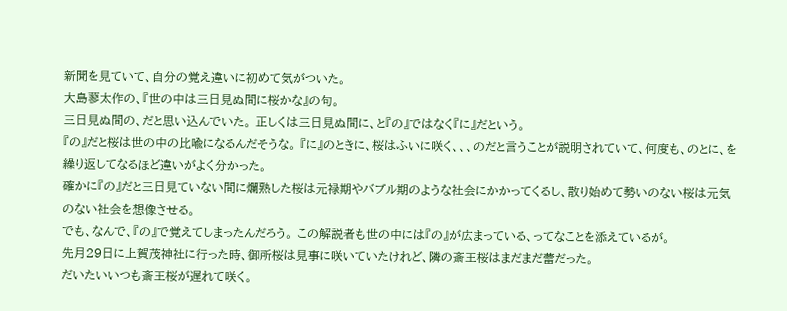新聞を見ていて、自分の覚え違いに初めて気がついた。
大島蓼太作の、『世の中は三日見ぬ間に桜かな』の句。
三日見ぬ間の、だと思い込んでいた。 正しくは三日見ぬ間に、と『の』ではなく『に』だという。
『の』だと桜は世の中の比喩になるんだそうな。 『に』のときに、桜はふいに咲く、、、のだと言うことが説明されていて、何度も、のとに、を繰り返してなるほど違いがよく分かった。
確かに『の』だと三日見ていない間に爛熟した桜は元禄期やバブル期のような社会にかかってくるし、散り始めて勢いのない桜は元気のない社会を想像させる。
でも、なんで、『の』で覚えてしまったんだろう。 この解説者も世の中には『の』が広まっている、ってなことを添えているが。
先月29日に上賀茂神社に行った時、御所桜は見事に咲いていたけれど、隣の斎王桜はまだまだ蕾だった。
だいたいいつも斎王桜が遅れて咲く。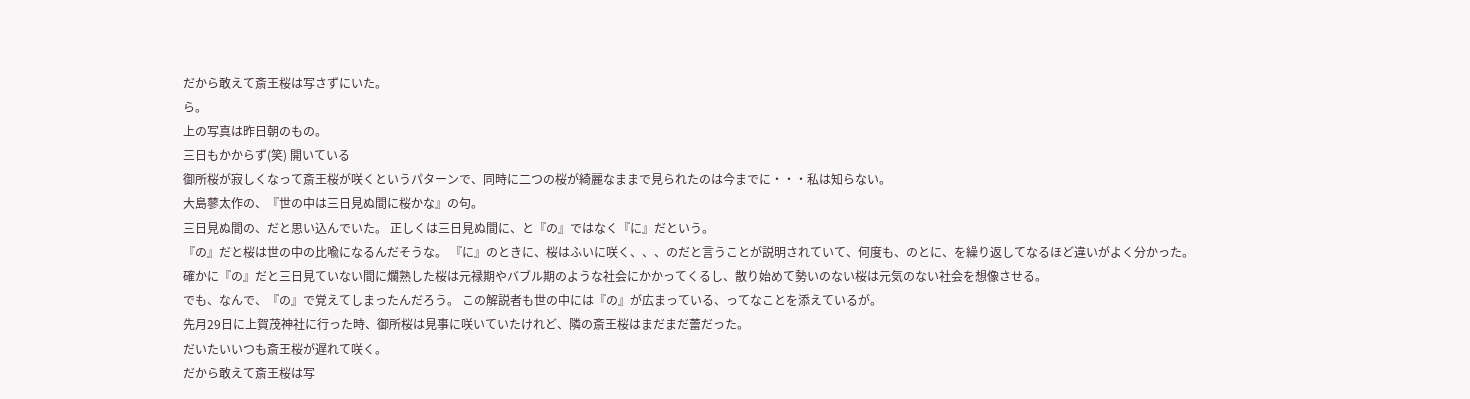だから敢えて斎王桜は写さずにいた。
ら。
上の写真は昨日朝のもの。
三日もかからず(笑) 開いている
御所桜が寂しくなって斎王桜が咲くというパターンで、同時に二つの桜が綺麗なままで見られたのは今までに・・・私は知らない。
大島蓼太作の、『世の中は三日見ぬ間に桜かな』の句。
三日見ぬ間の、だと思い込んでいた。 正しくは三日見ぬ間に、と『の』ではなく『に』だという。
『の』だと桜は世の中の比喩になるんだそうな。 『に』のときに、桜はふいに咲く、、、のだと言うことが説明されていて、何度も、のとに、を繰り返してなるほど違いがよく分かった。
確かに『の』だと三日見ていない間に爛熟した桜は元禄期やバブル期のような社会にかかってくるし、散り始めて勢いのない桜は元気のない社会を想像させる。
でも、なんで、『の』で覚えてしまったんだろう。 この解説者も世の中には『の』が広まっている、ってなことを添えているが。
先月29日に上賀茂神社に行った時、御所桜は見事に咲いていたけれど、隣の斎王桜はまだまだ蕾だった。
だいたいいつも斎王桜が遅れて咲く。
だから敢えて斎王桜は写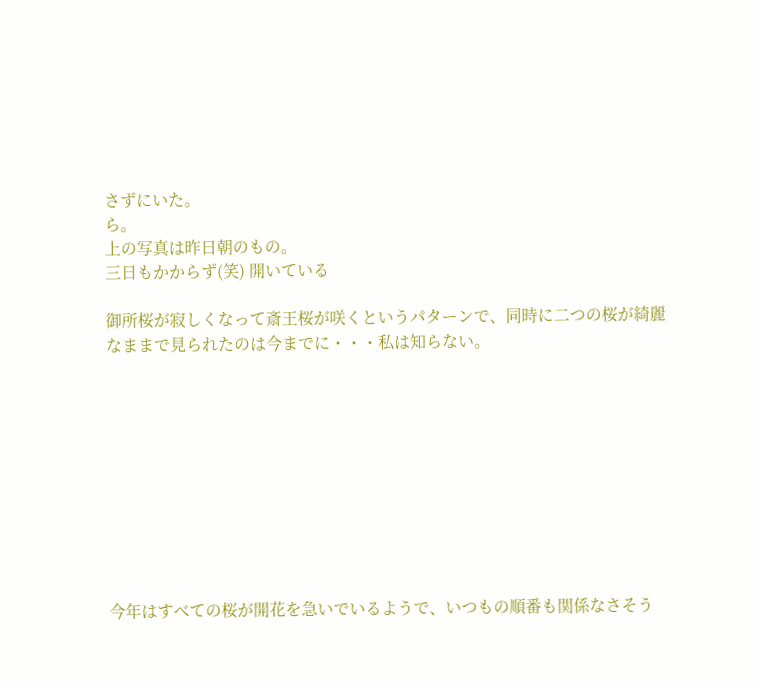さずにいた。
ら。
上の写真は昨日朝のもの。
三日もかからず(笑) 開いている

御所桜が寂しくなって斎王桜が咲くというパターンで、同時に二つの桜が綺麗なままで見られたのは今までに・・・私は知らない。










今年はすべての桜が開花を急いでいるようで、いつもの順番も関係なさそう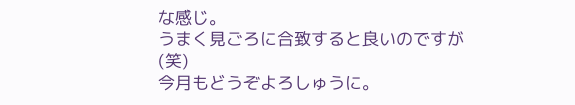な感じ。
うまく見ごろに合致すると良いのですが(笑)
今月もどうぞよろしゅうに。